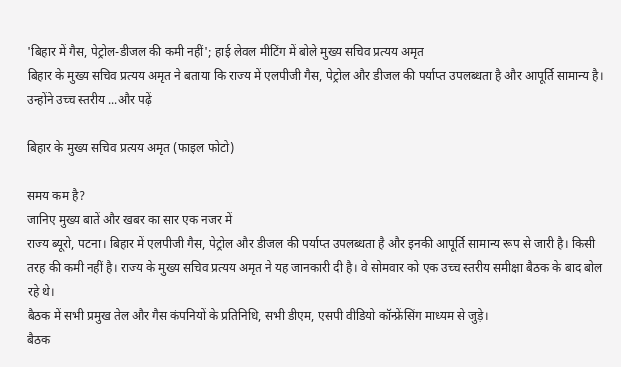'बिहार में गैस, पेट्रोल-डीजल की कमी नहीं'; हाई लेवल मीटिंग में बोले मुख्य सचिव प्रत्यय अमृत
बिहार के मुख्य सचिव प्रत्यय अमृत ने बताया कि राज्य में एलपीजी गैस, पेट्रोल और डीजल की पर्याप्त उपलब्धता है और आपूर्ति सामान्य है। उन्होंने उच्च स्तरीय ...और पढ़ें

बिहार के मुख्य सचिव प्रत्यय अमृत (फाइल फोटो)

समय कम है?
जानिए मुख्य बातें और खबर का सार एक नजर में
राज्य ब्यूरो, पटना। बिहार में एलपीजी गैस, पेट्रोल और डीजल की पर्याप्त उपलब्धता है और इनकी आपूर्ति सामान्य रूप से जारी है। किसी तरह की कमी नहीं है। राज्य के मुख्य सचिव प्रत्यय अमृत ने यह जानकारी दी है। वे सोमवार को एक उच्च स्तरीय समीक्षा बैठक के बाद बोल रहे थे।
बैठक में सभी प्रमुख तेल और गैस कंपनियों के प्रतिनिधि, सभी डीएम, एसपी वीडियो कॉन्फ्रेंसिंग माध्यम से जुड़े।
बैठक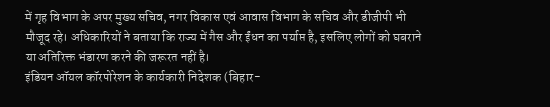में गृह विभाग के अपर मुख्य सचिव, नगर विकास एवं आवास विभाग के सचिव और डीजीपी भी मौजूद रहे। अधिकारियों ने बताया कि राज्य में गैस और ईंधन का पर्याप्त है, इसलिए लोगों को घबराने या अतिरिक्त भंडारण करने की जरूरत नहीं है।
इंडियन ऑयल कॉरपोरेशन के कार्यकारी निदेशक (बिहार-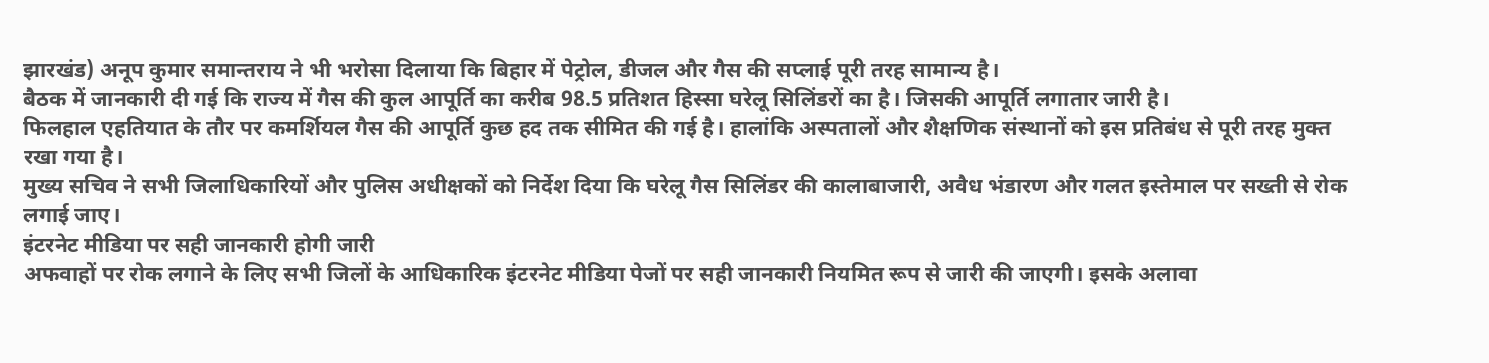झारखंड) अनूप कुमार समान्तराय ने भी भरोसा दिलाया कि बिहार में पेट्रोल, डीजल और गैस की सप्लाई पूरी तरह सामान्य है।
बैठक में जानकारी दी गई कि राज्य में गैस की कुल आपूर्ति का करीब 98.5 प्रतिशत हिस्सा घरेलू सिलिंडरों का है। जिसकी आपूर्ति लगातार जारी है।
फिलहाल एहतियात के तौर पर कमर्शियल गैस की आपूर्ति कुछ हद तक सीमित की गई है। हालांकि अस्पतालों और शैक्षणिक संस्थानों को इस प्रतिबंध से पूरी तरह मुक्त रखा गया है।
मुख्य सचिव ने सभी जिलाधिकारियों और पुलिस अधीक्षकों को निर्देश दिया कि घरेलू गैस सिलिंडर की कालाबाजारी, अवैध भंडारण और गलत इस्तेमाल पर सख्ती से रोक लगाई जाए।
इंटरनेट मीडिया पर सही जानकारी होगी जारी
अफवाहों पर रोक लगाने के लिए सभी जिलों के आधिकारिक इंटरनेट मीडिया पेजों पर सही जानकारी नियमित रूप से जारी की जाएगी। इसके अलावा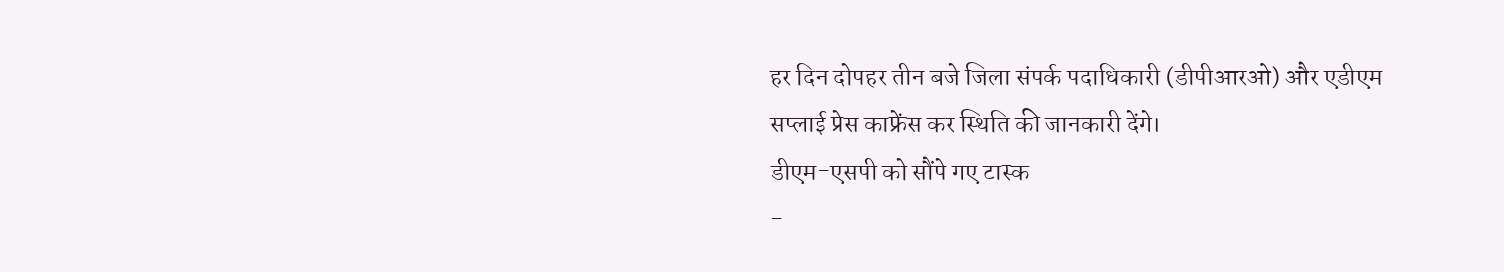हर दिन दोपहर तीन बजे जिला संपर्क पदाधिकारी (डीपीआरओ) और एडीएम सप्लाई प्रेस काफ्रेंस कर स्थिति की जानकारी देंगे।
डीएम-एसपी को सौंपे गए टास्क
-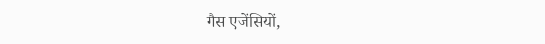गैस एजेंसियों,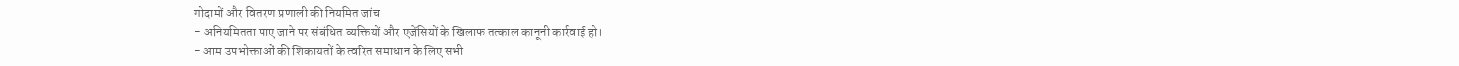गोदामों और वितरण प्रणाली की नियमित जांच
- अनियमितता पाए जाने पर संबंधित व्यक्तियों और एजेंसियों के खिलाफ तत्काल कानूनी कार्रवाई हो।
- आम उपभोक्ताओं की शिकायतों के त्वरित समाधान के लिए सभी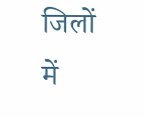जिलों में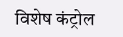विशेष कंट्रोल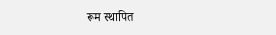रूम स्थापित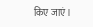किए जाएं।